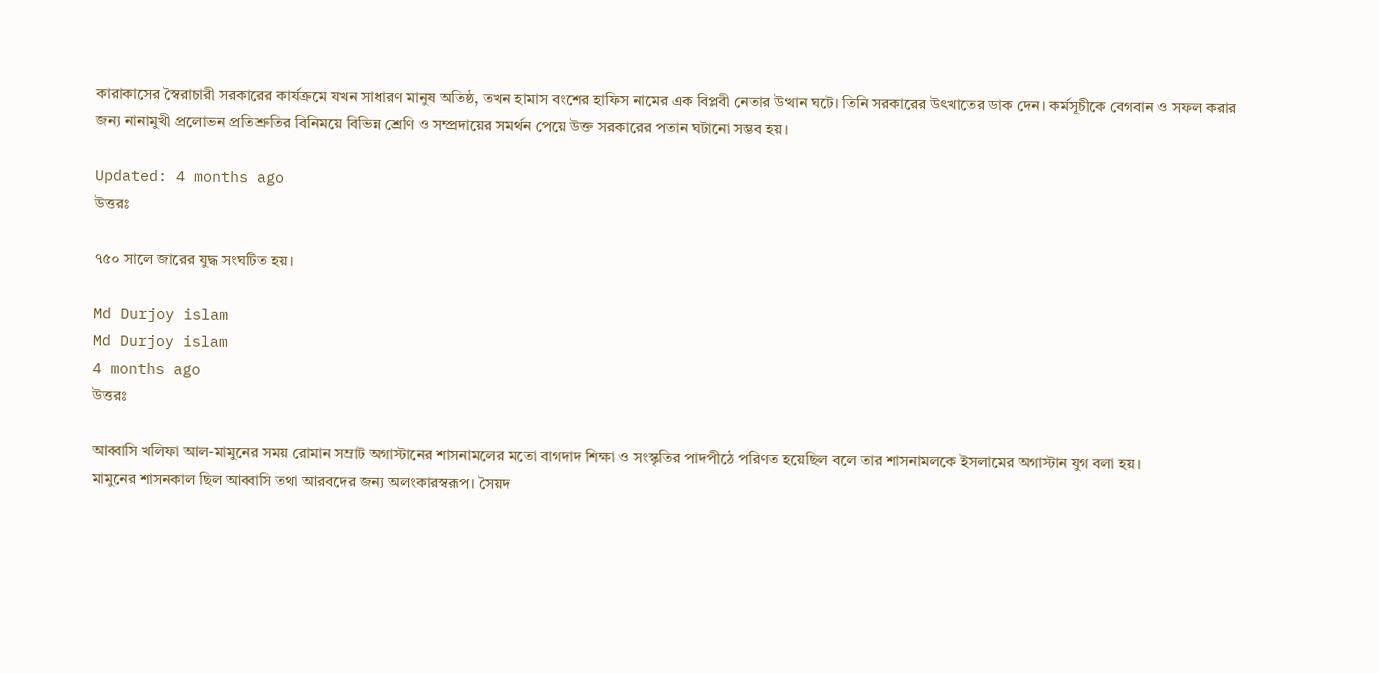কারাকাসের স্বৈরাচারী সরকারের কার্যক্রমে যখন সাধারণ মানুষ অতিষ্ঠ, তখন হামাস বংশের হাফিস নামের এক বিপ্লবী নেতার উত্থান ঘটে। তিনি সরকারের উৎখাতের ডাক দেন। কর্মসূচীকে বেগবান ও সফল করার জন্য নানামুখী প্রলোভন প্রতিশ্রুতির বিনিময়ে বিভিন্ন শ্রেণি ও সম্প্রদায়ের সমর্থন পেয়ে উক্ত সরকারের পতান ঘটানো সম্ভব হয়।

Updated: 4 months ago
উত্তরঃ

৭৫০ সালে জারের যুদ্ধ সংঘটিত হয়।

Md Durjoy islam
Md Durjoy islam
4 months ago
উত্তরঃ

আব্বাসি খলিফা আল-মামুনের সময় রোমান সম্রাট অগাস্টানের শাসনামলের মতো বাগদাদ শিক্ষা ও সংস্কৃতির পাদপীঠে পরিণত হয়েছিল বলে তার শাসনামলকে ইসলামের অগাস্টান যুগ বলা হয়।
মামুনের শাসনকাল ছিল আব্বাসি তথা আরবদের জন্য অলংকারস্বরূপ। সৈয়দ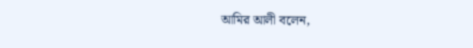আমির আলী বলেন,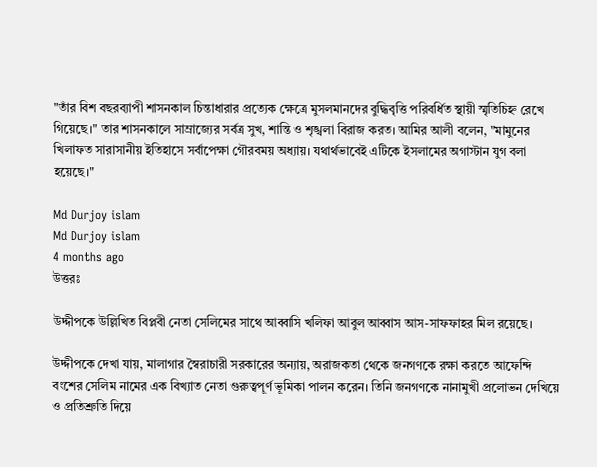"তাঁর বিশ বছরব্যাপী শাসনকাল চিন্তাধারার প্রত্যেক ক্ষেত্রে মুসলমানদের বুদ্ধিবৃত্তি পরিবর্ধিত স্থায়ী স্মৃতিচিহ্ন রেখে গিয়েছে।" তার শাসনকালে সাম্রাজ্যের সর্বত্র সুখ, শান্তি ও শৃঙ্খলা বিরাজ করত। আমির আলী বলেন, "মামুনের খিলাফত সারাসানীয় ইতিহাসে সর্বাপেক্ষা গৌরবময় অধ্যায়। যথার্থভাবেই এটিকে ইসলামের অগাস্টান যুগ বলা হয়েছে।"

Md Durjoy islam
Md Durjoy islam
4 months ago
উত্তরঃ

উদ্দীপকে উল্লিখিত বিপ্লবী নেতা সেলিমের সাথে আব্বাসি খলিফা আবুল আব্বাস আস-সাফফাহর মিল রয়েছে।

উদ্দীপকে দেখা যায়, মালাগার স্বৈরাচারী সরকারের অন্যায়, অরাজকতা থেকে জনগণকে রক্ষা করতে আফেন্দি বংশের সেলিম নামের এক বিখ্যাত নেতা গুরুত্বপূর্ণ ভূমিকা পালন করেন। তিনি জনগণকে নানামুখী প্রলোভন দেখিয়ে ও প্রতিশ্রুতি দিয়ে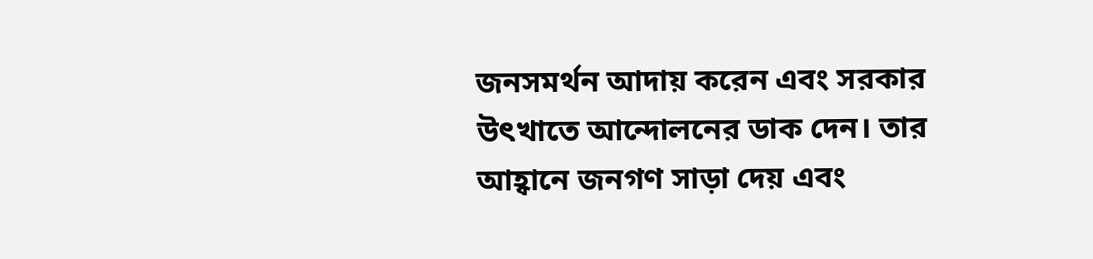জনসমর্থন আদায় করেন এবং সরকার উৎখাতে আন্দোলনের ডাক দেন। তার আহ্বানে জনগণ সাড়া দেয় এবং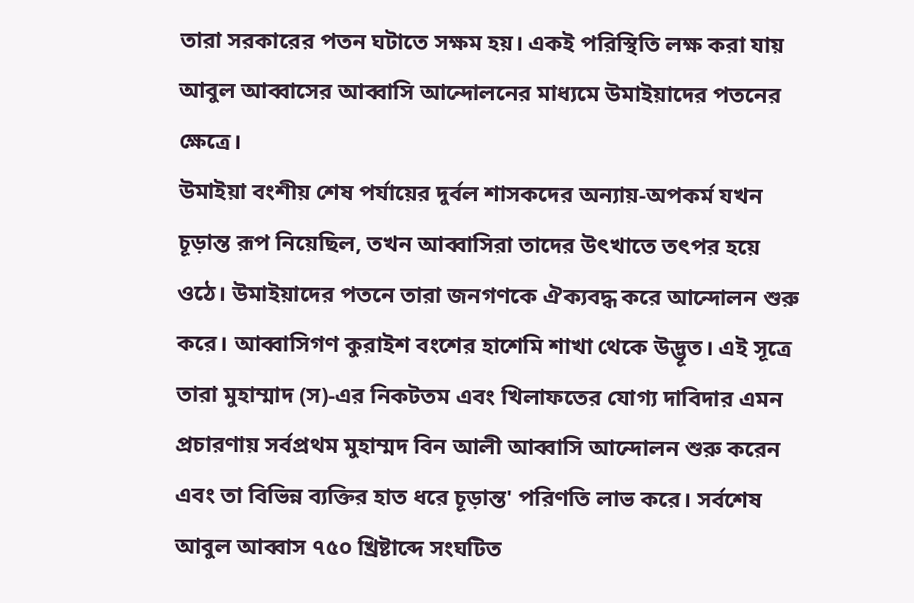তারা সরকারের পতন ঘটাতে সক্ষম হয়। একই পরিস্থিতি লক্ষ করা যায় আবুল আব্বাসের আব্বাসি আন্দোলনের মাধ্যমে উমাইয়াদের পতনের ক্ষেত্রে।
উমাইয়া বংশীয় শেষ পর্যায়ের দুর্বল শাসকদের অন্যায়-অপকর্ম যখন চূড়ান্ত রূপ নিয়েছিল, তখন আব্বাসিরা তাদের উৎখাতে তৎপর হয়ে ওঠে। উমাইয়াদের পতনে তারা জনগণকে ঐক্যবদ্ধ করে আন্দোলন শুরু করে। আব্বাসিগণ কুরাইশ বংশের হাশেমি শাখা থেকে উদ্ভূত। এই সূত্রে তারা মুহাম্মাদ (স)-এর নিকটতম এবং খিলাফতের যোগ্য দাবিদার এমন প্রচারণায় সর্বপ্রথম মুহাম্মদ বিন আলী আব্বাসি আন্দোলন শুরু করেন এবং তা বিভিন্ন ব্যক্তির হাত ধরে চূড়ান্ত' পরিণতি লাভ করে। সর্বশেষ আবুল আব্বাস ৭৫০ খ্রিষ্টাব্দে সংঘটিত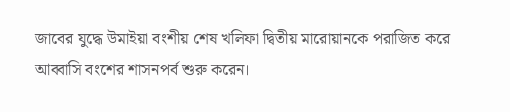জাবের যুদ্ধে উমাইয়া বংশীয় শেষ খলিফা দ্বিতীয় মারোয়ানকে পরাজিত করে আব্বাসি বংশের শাসনপর্ব শুরু করেন।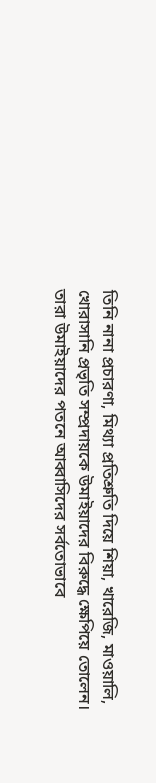তিনি নানা প্রচারণা, মিথ্যা প্রতিশ্রুতি দিয়ে শিয়া, খারেজি, মাওয়ালি, খোরাসানি প্রভৃতি সম্প্রদায়কে উমাইয়াদের বিরুদ্ধে ক্ষেপিয়ে তোলেন। তারা উমাইয়াদের পতনে আব্বাসিদের সর্বতোভাবে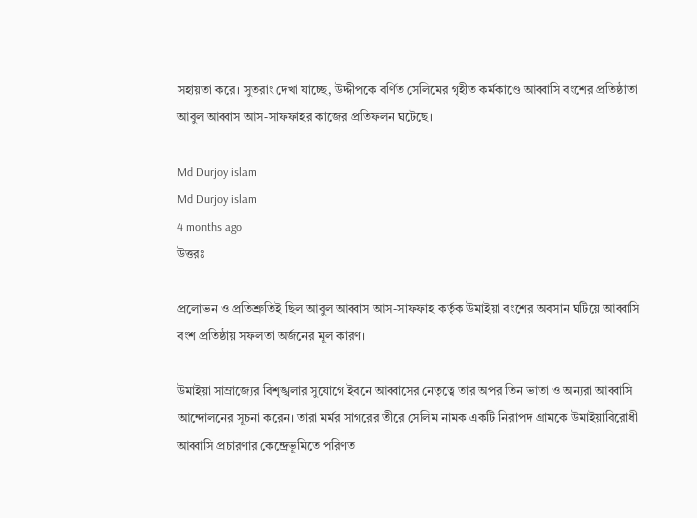সহায়তা করে। সুতরাং দেখা যাচ্ছে, উদ্দীপকে বর্ণিত সেলিমের গৃহীত কর্মকাণ্ডে আব্বাসি বংশের প্রতিষ্ঠাতা আবুল আব্বাস আস-সাফফাহর কাজের প্রতিফলন ঘটেছে।

Md Durjoy islam
Md Durjoy islam
4 months ago
উত্তরঃ

প্রলোভন ও প্রতিশ্রুতিই ছিল আবুল আব্বাস আস-সাফফাহ কর্তৃক উমাইয়া বংশের অবসান ঘটিয়ে আব্বাসি বংশ প্রতিষ্ঠায় সফলতা অর্জনের মূল কারণ।

উমাইয়া সাম্রাজ্যের বিশৃঙ্খলার সুযোগে ইবনে আব্বাসের নেতৃত্বে তার অপর তিন ভাতা ও অন্যরা আব্বাসি আন্দোলনের সূচনা করেন। তারা মর্মর সাগরের তীরে সেলিম নামক একটি নিরাপদ গ্রামকে উমাইয়াবিরোধী আব্বাসি প্রচারণার কেন্দ্রেভূমিতে পরিণত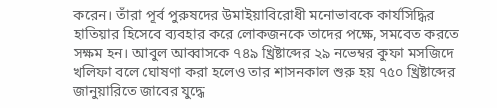করেন। তাঁরা পূর্ব পুরুষদের উমাইয়াবিরোধী মনোভাবকে কার্যসিদ্ধির হাতিয়ার হিসেবে ব্যবহার করে লোকজনকে তাদের পক্ষে, সমবেত করতে সক্ষম হন। আবুল আব্বাসকে ৭৪৯ খ্রিষ্টাব্দের ২৯ নভেম্বর কুফা মসজিদে খলিফা বলে ঘোষণা করা হলেও তার শাসনকাল শুরু হয় ৭৫০ খ্রিষ্টাব্দের জানুয়ারিতে জাবের যুদ্ধে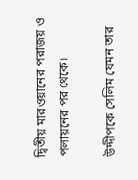দ্বিতীয় মারওয়ানের পরাজয় ও পলায়নের পর থেকে।

উদ্দীপকে সেলিম যেমন তার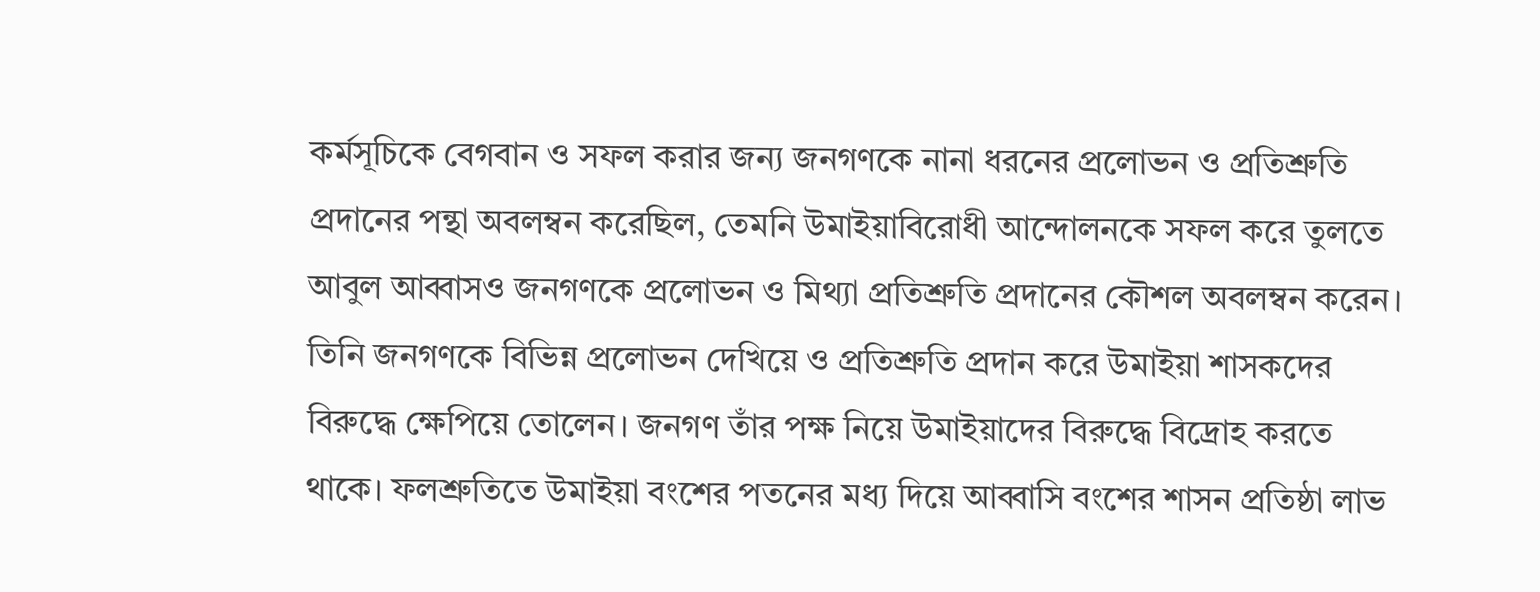কর্মসূচিকে বেগবান ও সফল করার জন্য জনগণকে নানা ধরনের প্রলোভন ও প্রতিশ্রুতি প্রদানের পন্থা অবলম্বন করেছিল, তেমনি উমাইয়াবিরোধী আন্দোলনকে সফল করে তুলতে আবুল আব্বাসও জনগণকে প্রলোভন ও মিথ্যা প্রতিশ্রুতি প্রদানের কৌশল অবলম্বন করেন। তিনি জনগণকে বিভিন্ন প্রলোভন দেখিয়ে ও প্রতিশ্রুতি প্রদান করে উমাইয়া শাসকদের বিরুদ্ধে ক্ষেপিয়ে তোলেন। জনগণ তাঁর পক্ষ নিয়ে উমাইয়াদের বিরুদ্ধে বিদ্রোহ করতে থাকে। ফলশ্রুতিতে উমাইয়া বংশের পতনের মধ্য দিয়ে আব্বাসি বংশের শাসন প্রতিষ্ঠা লাভ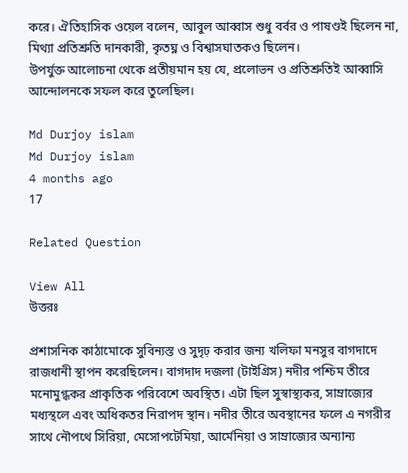করে। ঐতিহাসিক ওয়েল বলেন, আবুল আব্বাস শুধু বর্বর ও পাষণ্ডই ছিলেন না, মিথ্যা প্রতিশ্রুতি দানকারী, কৃতঘ্ন ও বিশ্বাসঘাতকও ছিলেন।
উপর্যুক্ত আলোচনা থেকে প্রতীয়মান হয় যে, প্রলোভন ও প্রতিশ্রুতিই আব্বাসি আন্দোলনকে সফল করে তুলেছিল।

Md Durjoy islam
Md Durjoy islam
4 months ago
17

Related Question

View All
উত্তরঃ

প্রশাসনিক কাঠামোকে সুবিন্যস্ত ও সুদৃঢ় করার জন্য খলিফা মনসুর বাগদাদে রাজধানী স্থাপন করেছিলেন। বাগদাদ দজলা (টাইগ্রিস) নদীর পশ্চিম তীরে মনোমুগ্ধকর প্রাকৃতিক পরিবেশে অবস্থিত। এটা ছিল সুস্বাস্থ্যকর, সাম্রাজ্যের মধ্যস্থলে এবং অধিকতর নিরাপদ স্থান। নদীর তীরে অবস্থানের ফলে এ নগরীর সাথে নৌপথে সিরিয়া, মেসোপটেমিয়া, আর্মেনিয়া ও সাম্রাজ্যের অন্যান্য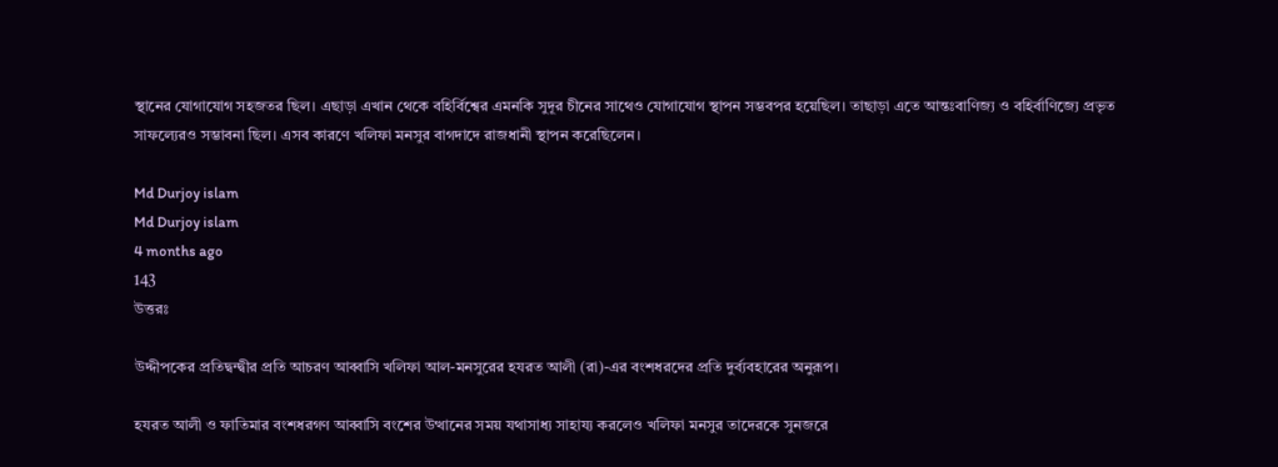স্থানের যোগাযোগ সহজতর ছিল। এছাড়া এখান থেকে বহির্বিশ্বের এমনকি সুদূর চীনের সাথেও যোগাযোগ স্থাপন সম্ভবপর হয়েছিল। তাছাড়া এতে আন্তঃবাণিজ্য ও বহির্বাণিজ্যে প্রভৃত সাফল্যেরও সম্ভাবনা ছিল। এসব কারণে খলিফা মনসুর বাগদাদে রাজধানী স্থাপন করেছিলেন।

Md Durjoy islam
Md Durjoy islam
4 months ago
143
উত্তরঃ

উদ্দীপকের প্রতিদ্বন্দ্বীর প্রতি আচরণ আব্বাসি খলিফা আল-মনসুরের হযরত আলী (রা)-এর বংশধরদের প্রতি দুর্ব্যবহারের অনুরূপ।

হযরত আলী ও ফাতিমার বংশধরগণ আব্বাসি বংশের উত্থানের সময় যথাসাধ্য সাহায্য করলেও খলিফা মনসুর তাদেরকে সুনজরে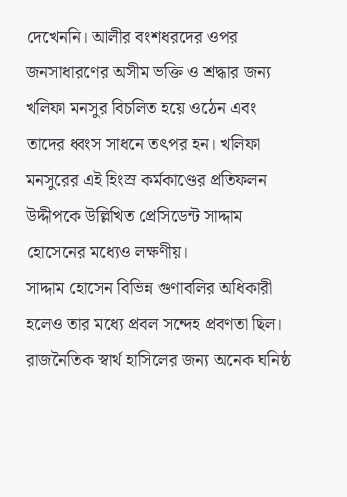দেখেননি। আলীর বংশধরদের ওপর জনসাধারণের অসীম ভক্তি ও শ্রদ্ধার জন্য খলিফা মনসুর বিচলিত হয়ে ওঠেন এবং তাদের ধ্বংস সাধনে তৎপর হন। খলিফা মনসুরের এই হিংস্র কর্মকাণ্ডের প্রতিফলন উদ্দীপকে উল্লিখিত প্রেসিডেন্ট সাদ্দাম হোসেনের মধ্যেও লক্ষণীয়।
সাদ্দাম হোসেন বিভিন্ন গুণাবলির অধিকারী হলেও তার মধ্যে প্রবল সন্দেহ প্রবণতা ছিল। রাজনৈতিক স্বার্থ হাসিলের জন্য অনেক ঘনিষ্ঠ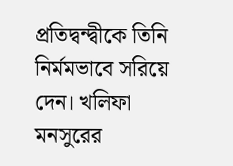প্রতিদ্বন্দ্বীকে তিনি নির্মমভাবে সরিয়ে দেন। খলিফা মনসুরের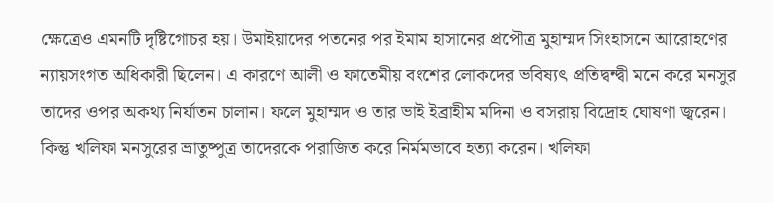ক্ষেত্রেও এমনটি দৃষ্টিগোচর হয়। উমাইয়াদের পতনের পর ইমাম হাসানের প্রপৌত্র মুহাম্মদ সিংহাসনে আরোহণের ন্যায়সংগত অধিকারী ছিলেন। এ কারণে আলী ও ফাতেমীয় বংশের লোকদের ভবিষ্যৎ প্রতিদ্বন্দ্বী মনে করে মনসুর তাদের ওপর অকথ্য নির্যাতন চালান। ফলে মুহাম্মদ ও তার ভাই ইব্রাহীম মদিনা ও বসরায় বিদ্রোহ ঘোষণা জ্বরেন। কিন্তু খলিফা মনসুরের ভ্রাতুষ্পুত্র তাদেরকে পরাজিত করে নির্মমভাবে হত্যা করেন। খলিফা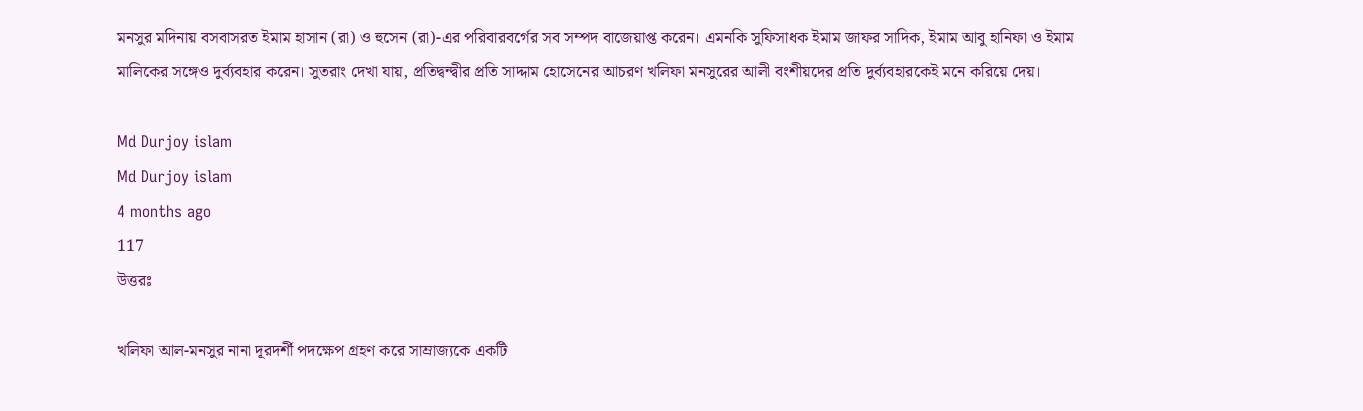মনসুর মদিনায় বসবাসরত ইমাম হাসান (রা) ও হুসেন (রা)-এর পরিবারবর্গের সব সম্পদ বাজেয়াপ্ত করেন। এমনকি সুফিসাধক ইমাম জাফর সাদিক, ইমাম আবু হানিফা ও ইমাম মালিকের সঙ্গেও দুর্ব্যবহার করেন। সুতরাং দেখা যায়, প্রতিদ্বন্দ্বীর প্রতি সাদ্দাম হোসেনের আচরণ খলিফা মনসুরের আলী বংশীয়দের প্রতি দুর্ব্যবহারকেই মনে করিয়ে দেয়।

Md Durjoy islam
Md Durjoy islam
4 months ago
117
উত্তরঃ

খলিফা আল-মনসুর নানা দূরদর্শী পদক্ষেপ গ্রহণ করে সাম্রাজ্যকে একটি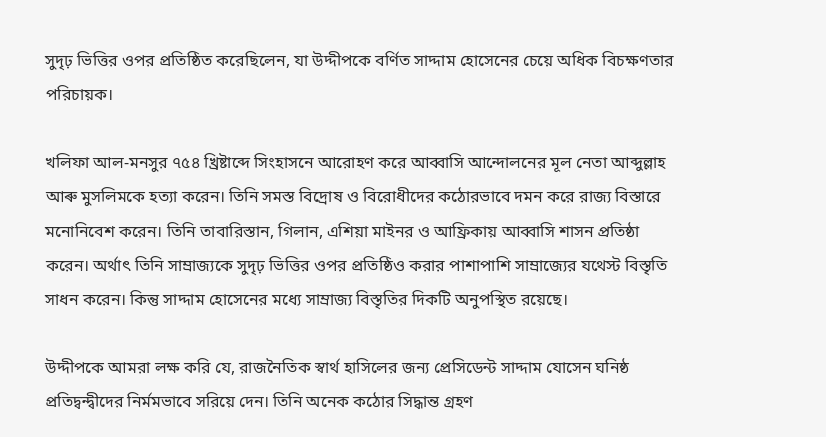সুদৃঢ় ভিত্তির ওপর প্রতিষ্ঠিত করেছিলেন, যা উদ্দীপকে বর্ণিত সাদ্দাম হোসেনের চেয়ে অধিক বিচক্ষণতার পরিচায়ক।

খলিফা আল-মনসুর ৭৫৪ খ্রিষ্টাব্দে সিংহাসনে আরোহণ করে আব্বাসি আন্দোলনের মূল নেতা আব্দুল্লাহ আৰু মুসলিমকে হত্যা করেন। তিনি সমস্ত বিদ্রোষ ও বিরোধীদের কঠোরভাবে দমন করে রাজ্য বিস্তারে মনোনিবেশ করেন। তিনি তাবারিস্তান, গিলান, এশিয়া মাইনর ও আফ্রিকায় আব্বাসি শাসন প্রতিষ্ঠা করেন। অর্থাৎ তিনি সাম্রাজ্যকে সুদৃঢ় ভিত্তির ওপর প্রতিষ্ঠিও করার পাশাপাশি সাম্রাজ্যের যথেস্ট বিস্তৃতি সাধন করেন। কিন্তু সাদ্দাম হোসেনের মধ্যে সাম্রাজ্য বিস্তৃতির দিকটি অনুপস্থিত রয়েছে।

উদ্দীপকে আমরা লক্ষ করি যে, রাজনৈতিক স্বার্থ হাসিলের জন্য প্রেসিডেন্ট সাদ্দাম যোসেন ঘনিষ্ঠ প্রতিদ্বন্দ্বীদের নির্মমভাবে সরিয়ে দেন। তিনি অনেক কঠোর সিদ্ধান্ত গ্রহণ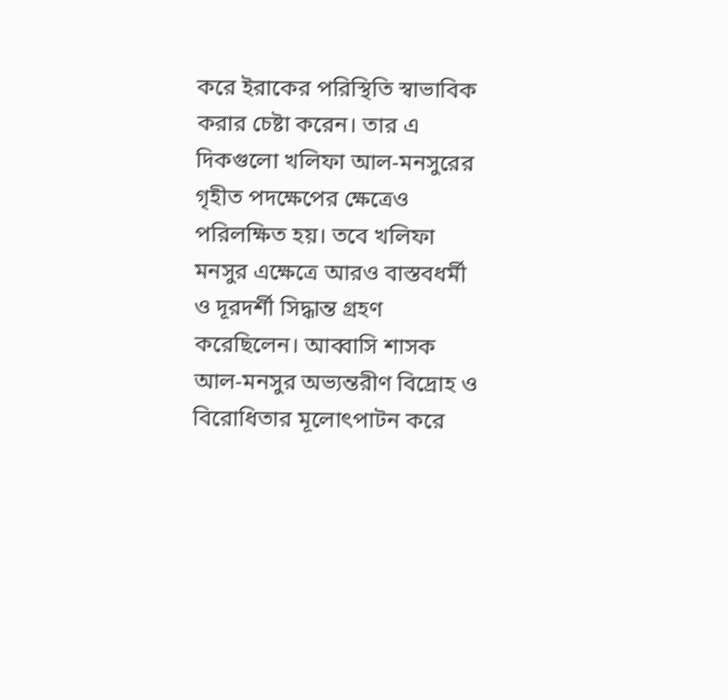করে ইরাকের পরিস্থিতি স্বাভাবিক করার চেষ্টা করেন। তার এ দিকগুলো খলিফা আল-মনসুরের গৃহীত পদক্ষেপের ক্ষেত্রেও পরিলক্ষিত হয়। তবে খলিফা মনসুর এক্ষেত্রে আরও বাস্তবধর্মী ও দূরদর্শী সিদ্ধান্ত গ্রহণ করেছিলেন। আব্বাসি শাসক আল-মনসুর অভ্যন্তরীণ বিদ্রোহ ও বিরোধিতার মূলোৎপাটন করে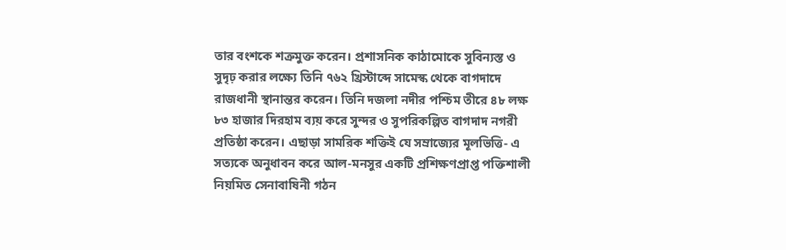তার বংশকে শত্রুমুক্ত করেন। প্রশাসনিক কাঠামোকে সুবিন্যস্ত ও সুদৃঢ় করার লক্ষ্যে তিনি ৭৬২ খ্রিস্টাব্দে সামেস্ক থেকে বাগদাদে রাজধানী স্থানান্তর করেন। তিনি দজলা নদীর পশ্চিম তীরে ৪৮ লক্ষ ৮৩ হাজার দিরহাম ব্যয় করে সুন্দর ও সুপরিকল্পিত বাগদাদ নগরী প্রতিষ্ঠা করেন। এছাড়া সামরিক শক্তিই যে সম্রাজ্যের মূলভিত্তি- এ সত্যকে অনুধাবন করে আল-মনসুর একটি প্রশিক্ষণপ্রাপ্ত পক্তিশালী নিয়মিত সেনাবাষিনী গঠন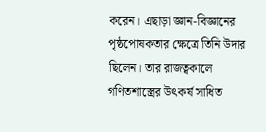করেন। এছাড়া জ্ঞান-বিজ্ঞানের পৃষ্ঠপোষকতার ক্ষেত্রে তিনি উদার ছিলেন। তার রাজত্বকালে গণিতশাস্ত্রের উৎকর্ষ সাধিত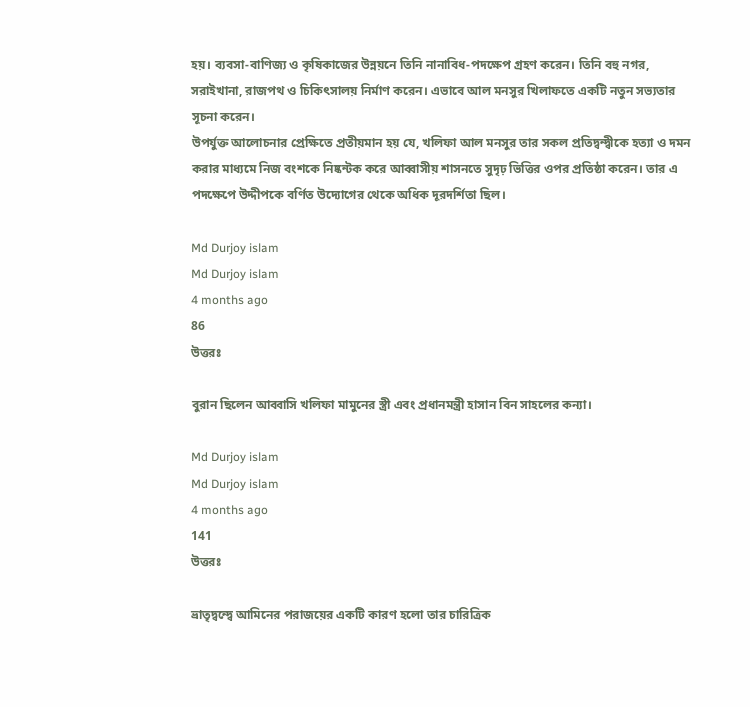হয়। ব্যবসা-বাণিজ্য ও কৃষিকাজের উন্নয়নে তিনি নানাবিধ-পদক্ষেপ গ্রহণ করেন। তিনি বহু নগর, সরাইখানা, রাজপথ ও চিকিৎসালয় নির্মাণ করেন। এভাবে আল মনসুর খিলাফতে একটি নতুন সভ্যতার সূচনা করেন।
উপর্যুক্ত আলোচনার প্রেক্ষিতে প্রতীয়মান হয় যে, খলিফা আল মনসুর তার সকল প্রতিদ্বন্দ্বীকে হত্যা ও দমন করার মাধ্যমে নিজ বংশকে নিষ্কন্টক করে আব্বাসীয় শাসনতে সুদৃঢ় ভিত্তির ওপর প্রতিষ্ঠা করেন। তার এ পদক্ষেপে উদ্দীপকে বর্ণিত উদ্যোগের থেকে অধিক দূরদর্শিতা ছিল।

Md Durjoy islam
Md Durjoy islam
4 months ago
86
উত্তরঃ

বুরান ছিলেন আব্বাসি খলিফা মামুনের স্ত্রী এবং প্রধানমন্ত্রী হাসান বিন সাহলের কন্যা।

Md Durjoy islam
Md Durjoy islam
4 months ago
141
উত্তরঃ

ভ্রাতৃদ্বন্দ্বে আমিনের পরাজয়ের একটি কারণ হলো তার চারিত্রিক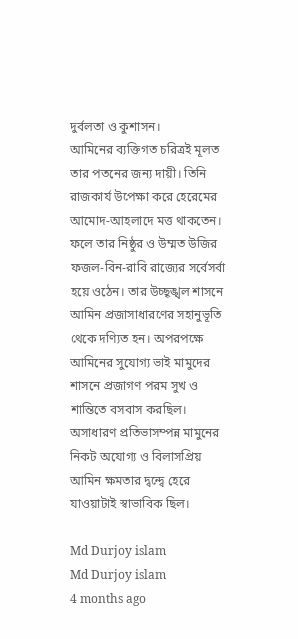দুর্বলতা ও কুশাসন।
আমিনের ব্যক্তিগত চরিত্রই মূলত তার পতনের জন্য দায়ী। তিনি রাজকার্য উপেক্ষা করে হেরেমের আমোদ-আহলাদে মত্ত থাকতেন। ফলে তার নিষ্ঠুর ও উম্মত উজির ফজল-বিন-রাবি রাজ্যের সর্বেসর্বা হয়ে ওঠেন। তার উচ্ছৃঙ্খল শাসনে আমিন প্রজাসাধারণের সহানুভূতি থেকে দণ্যিত হন। অপরপক্ষে আমিনের সুযোগ্য ভাই মামুদের শাসনে প্রজাগণ পরম সুখ ও শান্তিতে বসবাস করছিল। অসাধারণ প্রতিভাসম্পন্ন মামুনের নিকট অযোগ্য ও বিলাসপ্রিয় আমিন ক্ষমতার দ্বন্দ্বে হেরে যাওয়াটাই স্বাভাবিক ছিল।

Md Durjoy islam
Md Durjoy islam
4 months ago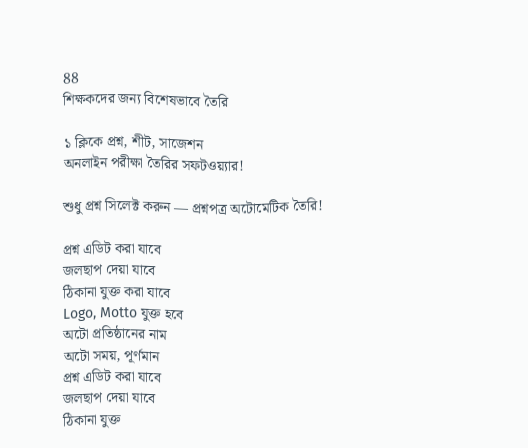88
শিক্ষকদের জন্য বিশেষভাবে তৈরি

১ ক্লিকে প্রশ্ন, শীট, সাজেশন
অনলাইন পরীক্ষা তৈরির সফটওয়্যার!

শুধু প্রশ্ন সিলেক্ট করুন — প্রশ্নপত্র অটোমেটিক তৈরি!

প্রশ্ন এডিট করা যাবে
জলছাপ দেয়া যাবে
ঠিকানা যুক্ত করা যাবে
Logo, Motto যুক্ত হবে
অটো প্রতিষ্ঠানের নাম
অটো সময়, পূর্ণমান
প্রশ্ন এডিট করা যাবে
জলছাপ দেয়া যাবে
ঠিকানা যুক্ত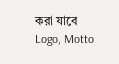করা যাবে
Logo, Motto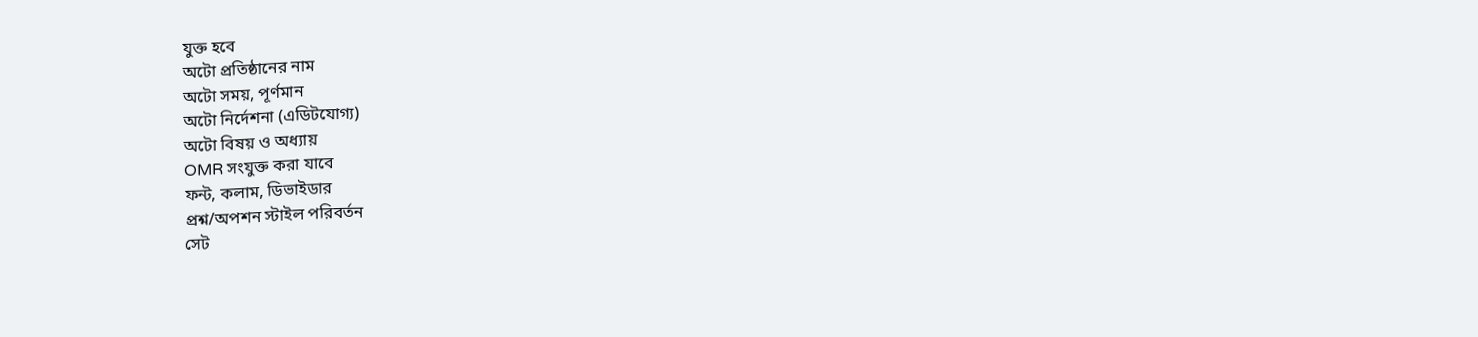যুক্ত হবে
অটো প্রতিষ্ঠানের নাম
অটো সময়, পূর্ণমান
অটো নির্দেশনা (এডিটযোগ্য)
অটো বিষয় ও অধ্যায়
OMR সংযুক্ত করা যাবে
ফন্ট, কলাম, ডিভাইডার
প্রশ্ন/অপশন স্টাইল পরিবর্তন
সেট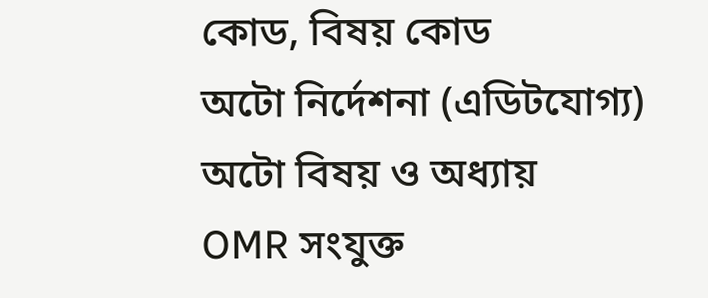কোড, বিষয় কোড
অটো নির্দেশনা (এডিটযোগ্য)
অটো বিষয় ও অধ্যায়
OMR সংযুক্ত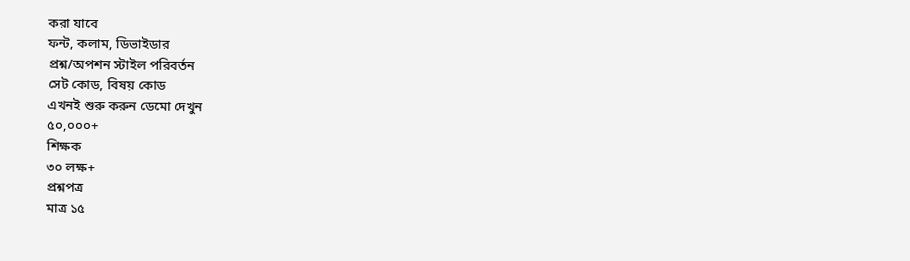করা যাবে
ফন্ট, কলাম, ডিভাইডার
প্রশ্ন/অপশন স্টাইল পরিবর্তন
সেট কোড, বিষয় কোড
এখনই শুরু করুন ডেমো দেখুন
৫০,০০০+
শিক্ষক
৩০ লক্ষ+
প্রশ্নপত্র
মাত্র ১৫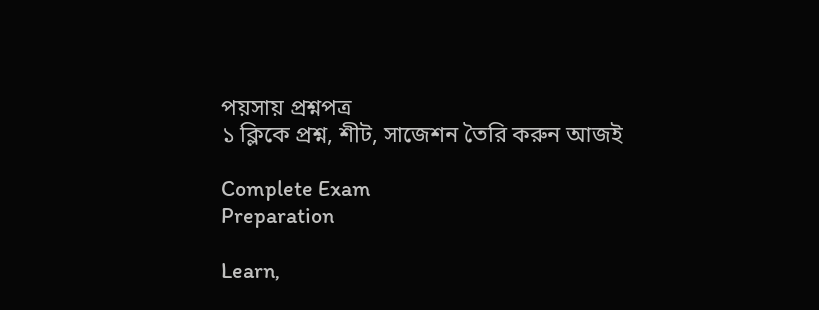পয়সায় প্রশ্নপত্র
১ ক্লিকে প্রশ্ন, শীট, সাজেশন তৈরি করুন আজই

Complete Exam
Preparation

Learn,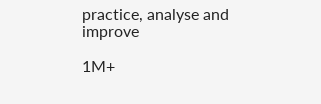practice, analyse and improve

1M+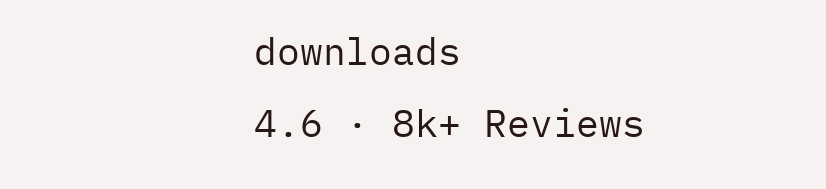downloads
4.6 · 8k+ Reviews